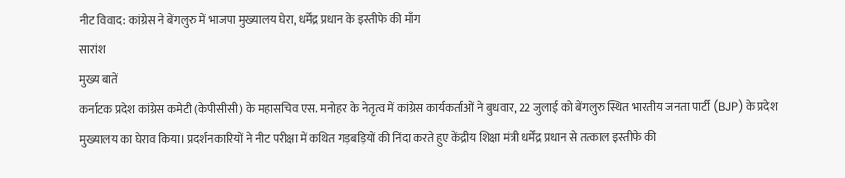नीट विवाद: कांग्रेस ने बेंगलुरु में भाजपा मुख्यालय घेरा, धर्मेंद्र प्रधान के इस्तीफे की माँग
सारांश
मुख्य बातें
कर्नाटक प्रदेश कांग्रेस कमेटी (केपीसीसी) के महासचिव एस. मनोहर के नेतृत्व में कांग्रेस कार्यकर्ताओं ने बुधवार, 22 जुलाई को बेंगलुरु स्थित भारतीय जनता पार्टी (BJP) के प्रदेश मुख्यालय का घेराव किया। प्रदर्शनकारियों ने नीट परीक्षा में कथित गड़बड़ियों की निंदा करते हुए केंद्रीय शिक्षा मंत्री धर्मेंद्र प्रधान से तत्काल इस्तीफे की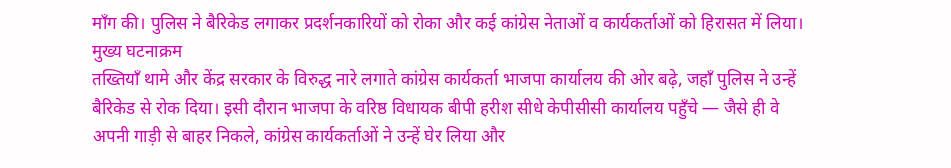माँग की। पुलिस ने बैरिकेड लगाकर प्रदर्शनकारियों को रोका और कई कांग्रेस नेताओं व कार्यकर्ताओं को हिरासत में लिया।
मुख्य घटनाक्रम
तख्तियाँ थामे और केंद्र सरकार के विरुद्ध नारे लगाते कांग्रेस कार्यकर्ता भाजपा कार्यालय की ओर बढ़े, जहाँ पुलिस ने उन्हें बैरिकेड से रोक दिया। इसी दौरान भाजपा के वरिष्ठ विधायक बीपी हरीश सीधे केपीसीसी कार्यालय पहुँचे — जैसे ही वे अपनी गाड़ी से बाहर निकले, कांग्रेस कार्यकर्ताओं ने उन्हें घेर लिया और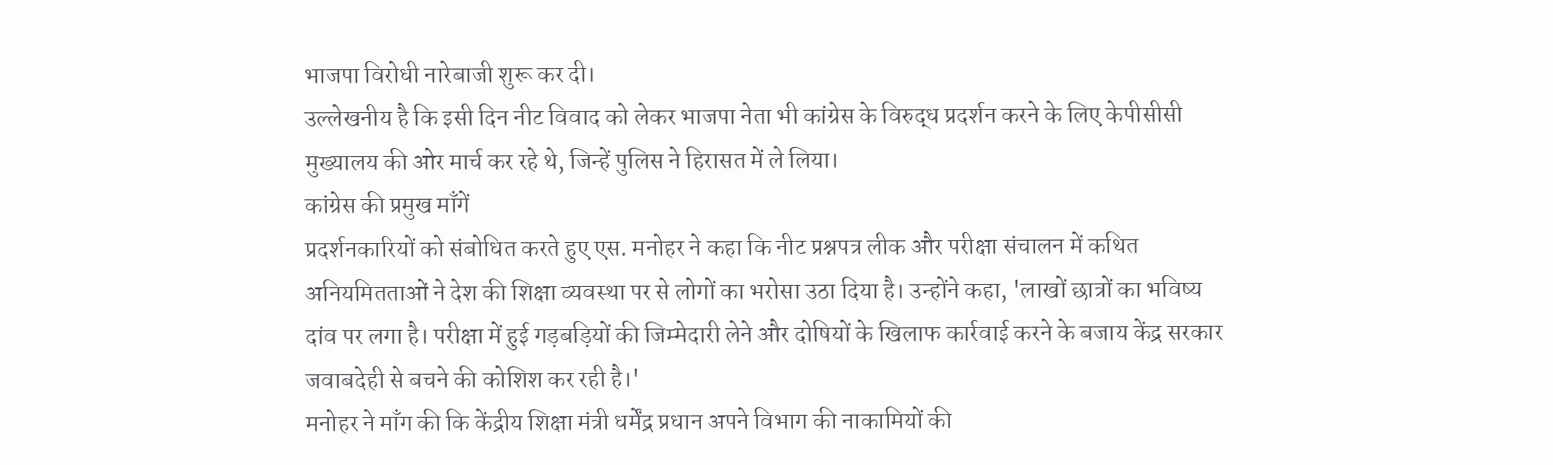भाजपा विरोधी नारेबाजी शुरू कर दी।
उल्लेखनीय है कि इसी दिन नीट विवाद को लेकर भाजपा नेता भी कांग्रेस के विरुद्ध प्रदर्शन करने के लिए केपीसीसी मुख्यालय की ओर मार्च कर रहे थे, जिन्हें पुलिस ने हिरासत में ले लिया।
कांग्रेस की प्रमुख माँगें
प्रदर्शनकारियों को संबोधित करते हुए एस. मनोहर ने कहा कि नीट प्रश्नपत्र लीक और परीक्षा संचालन में कथित अनियमितताओं ने देश की शिक्षा व्यवस्था पर से लोगों का भरोसा उठा दिया है। उन्होंने कहा, 'लाखों छात्रों का भविष्य दांव पर लगा है। परीक्षा में हुई गड़बड़ियों की जिम्मेदारी लेने और दोषियों के खिलाफ कार्रवाई करने के बजाय केंद्र सरकार जवाबदेही से बचने की कोशिश कर रही है।'
मनोहर ने माँग की कि केंद्रीय शिक्षा मंत्री धर्मेंद्र प्रधान अपने विभाग की नाकामियों की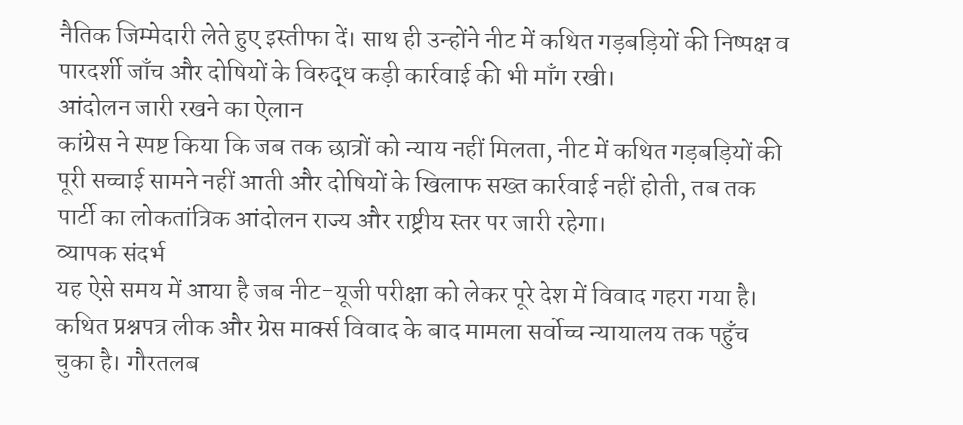नैतिक जिम्मेदारी लेते हुए इस्तीफा दें। साथ ही उन्होंने नीट में कथित गड़बड़ियों की निष्पक्ष व पारदर्शी जाँच और दोषियों के विरुद्ध कड़ी कार्रवाई की भी माँग रखी।
आंदोलन जारी रखने का ऐलान
कांग्रेस ने स्पष्ट किया कि जब तक छात्रों को न्याय नहीं मिलता, नीट में कथित गड़बड़ियों की पूरी सच्चाई सामने नहीं आती और दोषियों के खिलाफ सख्त कार्रवाई नहीं होती, तब तक पार्टी का लोकतांत्रिक आंदोलन राज्य और राष्ट्रीय स्तर पर जारी रहेगा।
व्यापक संदर्भ
यह ऐसे समय में आया है जब नीट-यूजी परीक्षा को लेकर पूरे देश में विवाद गहरा गया है। कथित प्रश्नपत्र लीक और ग्रेस मार्क्स विवाद के बाद मामला सर्वोच्च न्यायालय तक पहुँच चुका है। गौरतलब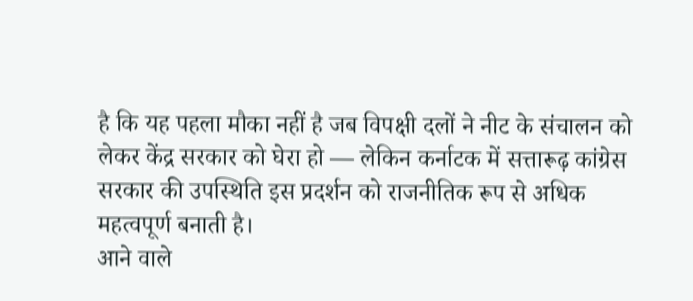है कि यह पहला मौका नहीं है जब विपक्षी दलों ने नीट के संचालन को लेकर केंद्र सरकार को घेरा हो — लेकिन कर्नाटक में सत्तारूढ़ कांग्रेस सरकार की उपस्थिति इस प्रदर्शन को राजनीतिक रूप से अधिक महत्वपूर्ण बनाती है।
आने वाले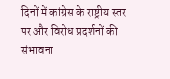दिनों में कांग्रेस के राष्ट्रीय स्तर पर और विरोध प्रदर्शनों की संभावना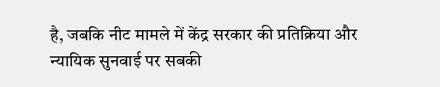है, जबकि नीट मामले में केंद्र सरकार की प्रतिक्रिया और न्यायिक सुनवाई पर सबकी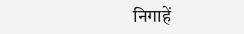निगाहें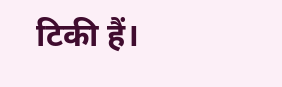टिकी हैं।